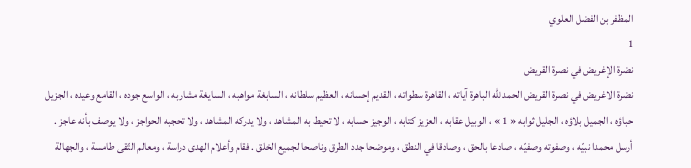المظفر بن الفضل العلوي
1
نضرة الإغريض في نصرة القريض
نضرة الاغريض في نصرة القريض الحمد للّه الباهرة آياته ، القاهرة سطواته ، القديم إحسانه ، العظيم سلطانه ، السابغة مواهبه ، السايغة مشاربه ، الواسع جوده ، القامع وعيده ، الجزيل حباؤه ، الجميل بلاؤه ، الجليل ثوابه « 1 » ، الوبيل عقابه ، العزيز كتابه ، الوجيز حسابه ، لا تحيط به المشاهد ، ولا يدركه المشاهد ، ولا تحجبه الحواجز ، ولا يوصف بأنه عاجز . أرسل محمدا نبيّه ، وصفوته وصفيّه ، صادعا بالحق ، وصادقا في النطق ، وموضحا جدد الطرق وناصحا لجميع الخلق . فقام وأعلام الهدى دراسة ، ومعالم التّقى طامسة ، والجهالة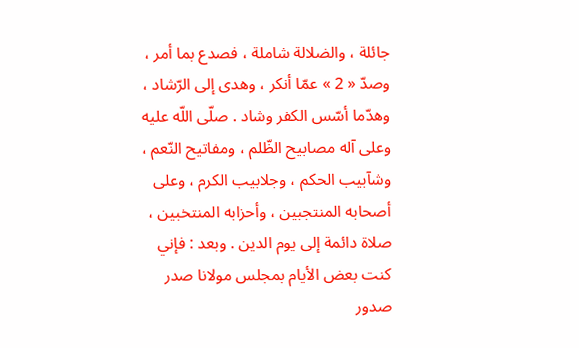جائلة ، والضلالة شاملة ، فصدع بما أمر ، وصدّ « 2 » عمّا أنكر ، وهدى إلى الرّشاد ، وهدّما أسّس الكفر وشاد . صلّى اللّه عليه وعلى آله مصابيح الظّلم ، ومفاتيح النّعم ، وشآبيب الحكم ، وجلابيب الكرم ، وعلى أصحابه المنتجبين ، وأحزابه المنتخبين ، صلاة دائمة إلى يوم الدين . وبعد : فإني كنت بعض الأيام بمجلس مولانا صدر صدور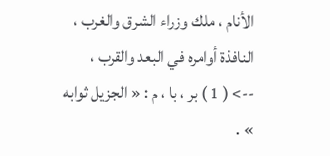الأنام ، ملك وزراء الشرق والغرب ، النافذة أوامره في البعد والقرب ،
--> ( 1 ) بر ، با ، م : « الجزيل ثوابه » .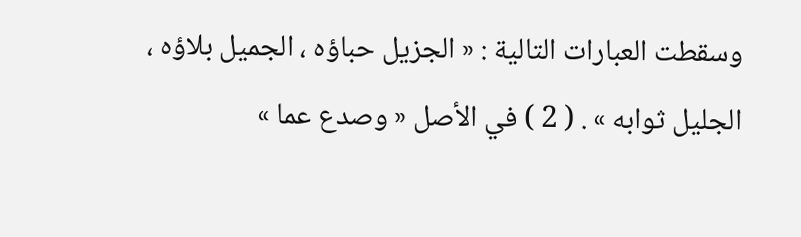وسقطت العبارات التالية : « الجزيل حباؤه ، الجميل بلاؤه ، الجليل ثوابه » . ( 2 ) في الأصل « وصدع عما »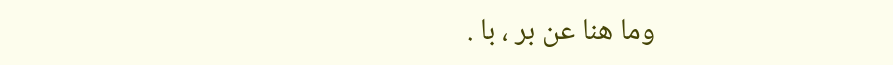وما هنا عن بر ، با .